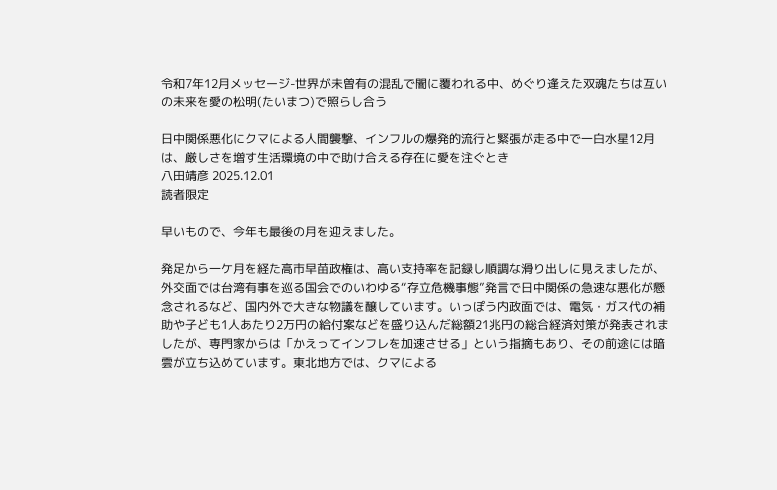令和7年12月メッセージ-世界が未曽有の混乱で闇に覆われる中、めぐり逢えた双魂たちは互いの未来を愛の松明(たいまつ)で照らし合う

日中関係悪化にクマによる人間襲撃、インフルの爆発的流行と緊張が走る中で一白水星12月は、厳しさを増す生活環境の中で助け合える存在に愛を注ぐとき
八田靖彦 2025.12.01
読者限定

早いもので、今年も最後の月を迎えました。

発足から一ケ月を経た高市早苗政権は、高い支持率を記録し順調な滑り出しに見えましたが、外交面では台湾有事を巡る国会でのいわゆる“存立危機事態”発言で日中関係の急速な悪化が懸念されるなど、国内外で大きな物議を醸しています。いっぽう内政面では、電気・ガス代の補助や子ども1人あたり2万円の給付案などを盛り込んだ総額21兆円の総合経済対策が発表されましたが、専門家からは「かえってインフレを加速させる」という指摘もあり、その前途には暗雲が立ち込めています。東北地方では、クマによる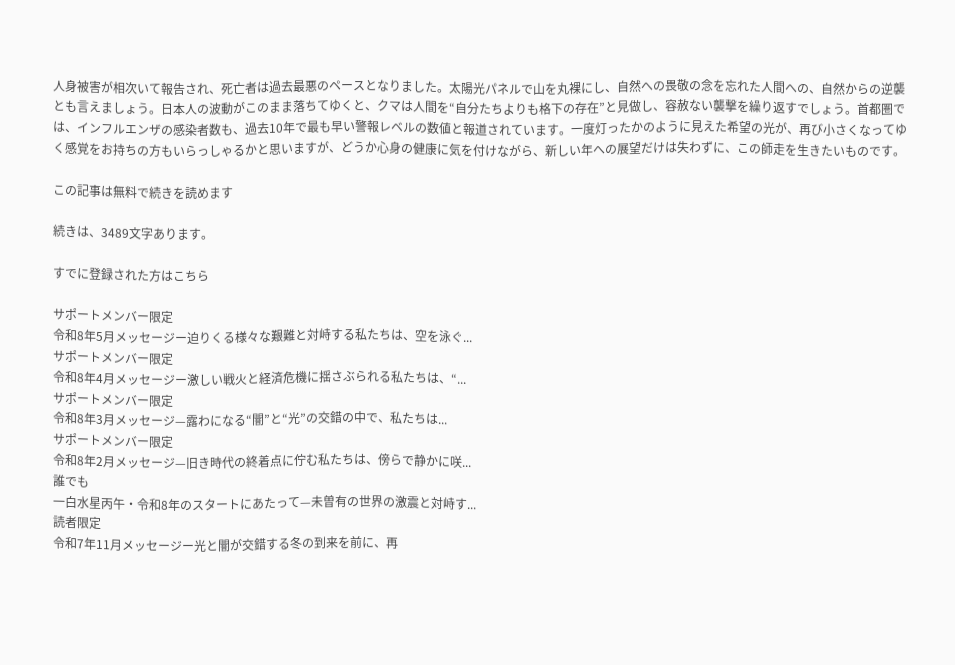人身被害が相次いて報告され、死亡者は過去最悪のペースとなりました。太陽光パネルで山を丸裸にし、自然への畏敬の念を忘れた人間への、自然からの逆襲とも言えましょう。日本人の波動がこのまま落ちてゆくと、クマは人間を“自分たちよりも格下の存在”と見做し、容赦ない襲撃を繰り返すでしょう。首都圏では、インフルエンザの感染者数も、過去10年で最も早い警報レベルの数値と報道されています。一度灯ったかのように見えた希望の光が、再び小さくなってゆく感覚をお持ちの方もいらっしゃるかと思いますが、どうか心身の健康に気を付けながら、新しい年への展望だけは失わずに、この師走を生きたいものです。

この記事は無料で続きを読めます

続きは、3489文字あります。

すでに登録された方はこちら

サポートメンバー限定
令和8年5月メッセージー迫りくる様々な艱難と対峙する私たちは、空を泳ぐ...
サポートメンバー限定
令和8年4月メッセージー激しい戦火と経済危機に揺さぶられる私たちは、“...
サポートメンバー限定
令和8年3月メッセージ—露わになる“闇”と“光”の交錯の中で、私たちは...
サポートメンバー限定
令和8年2月メッセージ—旧き時代の終着点に佇む私たちは、傍らで静かに咲...
誰でも
一白水星丙午・令和8年のスタートにあたって—未曽有の世界の激震と対峙す...
読者限定
令和7年11月メッセージー光と闇が交錯する冬の到来を前に、再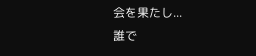会を果たし...
誰で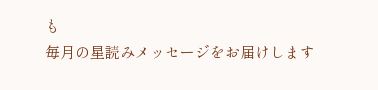も
毎月の星読みメッセージをお届けします